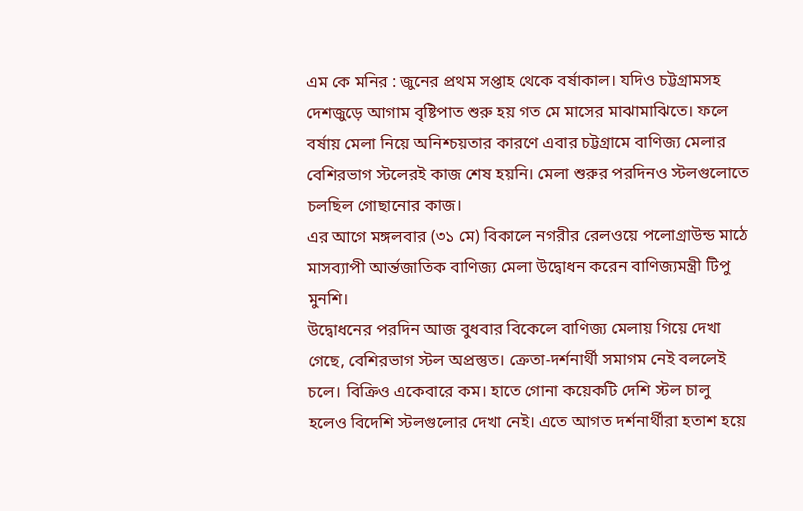এম কে মনির : জুনের প্রথম সপ্তাহ থেকে বর্ষাকাল। যদিও চট্টগ্রামসহ দেশজুড়ে আগাম বৃষ্টিপাত শুরু হয় গত মে মাসের মাঝামাঝিতে। ফলে বর্ষায় মেলা নিয়ে অনিশ্চয়তার কারণে এবার চট্টগ্রামে বাণিজ্য মেলার বেশিরভাগ স্টলেরই কাজ শেষ হয়নি। মেলা শুরুর পরদিনও স্টলগুলোতে চলছিল গোছানোর কাজ।
এর আগে মঙ্গলবার (৩১ মে) বিকালে নগরীর রেলওয়ে পলোগ্রাউন্ড মাঠে মাসব্যাপী আর্ন্তজাতিক বাণিজ্য মেলা উদ্বোধন করেন বাণিজ্যমন্ত্রী টিপু মুনশি।
উদ্বোধনের পরদিন আজ বুধবার বিকেলে বাণিজ্য মেলায় গিয়ে দেখা গেছে, বেশিরভাগ স্টল অপ্রস্তুত। ক্রেতা-দর্শনার্থী সমাগম নেই বললেই চলে। বিক্রিও একেবারে কম। হাতে গোনা কয়েকটি দেশি স্টল চালু হলেও বিদেশি স্টলগুলোর দেখা নেই। এতে আগত দর্শনার্থীরা হতাশ হয়ে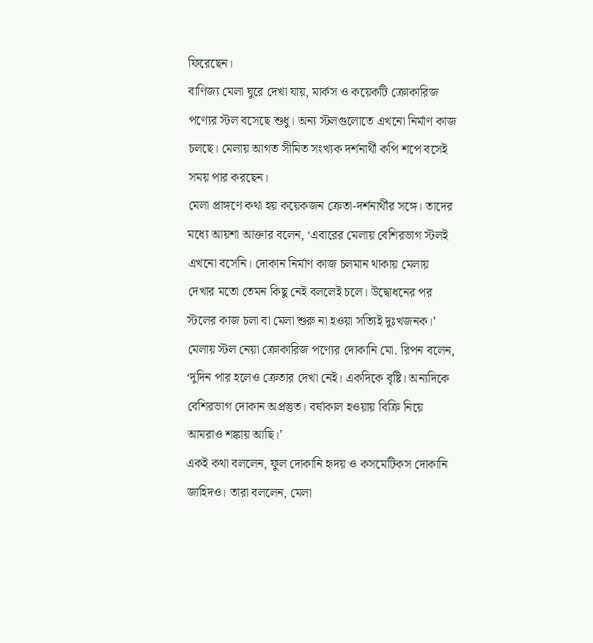ফিরেছেন।
বাণিজ্য মেলা ঘুরে দেখা যায়, মার্কস ও কয়েকটি ক্রোকারিজ পণ্যের স্টল বসেছে শুধু। অন্য স্টলগুলোতে এখনো নির্মাণ কাজ চলছে। মেলায় আগত সীমিত সংখ্যক দর্শনার্থী কপি শপে বসেই সময় পার করছেন।
মেলা প্রাঙ্গণে কথা হয় কয়েকজন ক্রেতা-দর্শনার্থীর সঙ্গে। তাদের মধ্যে আয়শা আক্তার বলেন, ‘এবারের মেলায় বেশিরভাগ স্টলই এখনো বসেনি। দোকান নির্মাণ কাজ চলমান থাকায় মেলায় দেখার মতো তেমন কিছু নেই বললেই চলে। উদ্বোধনের পর স্টলের কাজ চলা বা মেলা শুরু না হওয়া সত্যিই দুঃখজনক।’
মেলায় স্টল নেয়া ক্রোকারিজ পণ্যের দোকানি মো. রিপন বলেন, ‘দুদিন পার হলেও ক্রেতার দেখা নেই। একদিকে বৃষ্টি। অন্যদিকে বেশিরভাগ দোকান অপ্রস্তুত। বর্ষাকাল হওয়ায় বিক্রি নিয়ে আমরাও শঙ্কায় আছি।’
একই কথা বললেন, ফুল দোকানি হৃদয় ও কসমেটিকস দোকানি জাহিদও। তারা বললেন, মেলা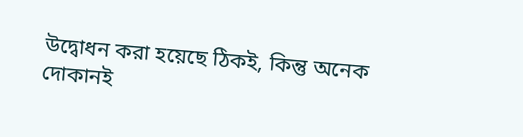উদ্বোধন করা হয়েছে ঠিকই, কিন্তু অনেক দোকানই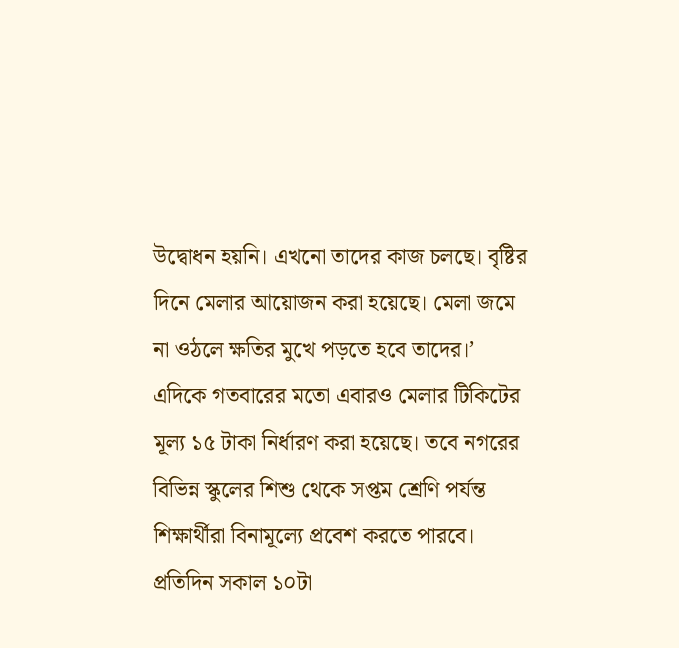উদ্বোধন হয়নি। এখনো তাদের কাজ চলছে। বৃষ্টির দিনে মেলার আয়োজন করা হয়েছে। মেলা জমে না ওঠলে ক্ষতির মুখে পড়তে হবে তাদের।’
এদিকে গতবারের মতো এবারও মেলার টিকিটের মূল্য ১৫ টাকা নির্ধারণ করা হয়েছে। তবে নগরের বিভিন্ন স্কুলের শিশু থেকে সপ্তম শ্রেণি পর্যন্ত শিক্ষার্থীরা বিনামূল্যে প্রবেশ করতে পারবে। প্রতিদিন সকাল ১০টা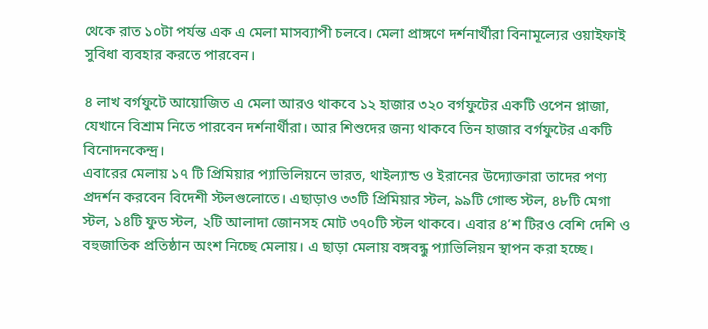থেকে রাত ১০টা পর্যন্ত এক এ মেলা মাসব্যাপী চলবে। মেলা প্রাঙ্গণে দর্শনার্থীরা বিনামূল্যের ওয়াইফাই সুবিধা ব্যবহার করতে পারবেন।

৪ লাখ বর্গফুটে আয়োজিত এ মেলা আরও থাকবে ১২ হাজার ৩২০ বর্গফুটের একটি ওপেন প্লাজা, যেখানে বিশ্রাম নিতে পারবেন দর্শনার্থীরা। আর শিশুদের জন্য থাকবে তিন হাজার বর্গফুটের একটি বিনোদনকেন্দ্র।
এবারের মেলায় ১৭ টি প্রিমিয়ার প্যাভিলিয়নে ভারত, থাইল্যান্ড ও ইরানের উদ্যোক্তারা তাদের পণ্য প্রদর্শন করবেন বিদেশী স্টলগুলোতে। এছাড়াও ৩৩টি প্রিমিয়ার স্টল, ৯৯টি গোল্ড স্টল, ৪৮টি মেগা স্টল, ১৪টি ফুড স্টল, ২টি আলাদা জোনসহ মোট ৩৭০টি স্টল থাকবে। এবার ৪’শ টিরও বেশি দেশি ও বহুজাতিক প্রতিষ্ঠান অংশ নিচ্ছে মেলায়। এ ছাড়া মেলায় বঙ্গবন্ধু প্যাভিলিয়ন স্থাপন করা হচ্ছে।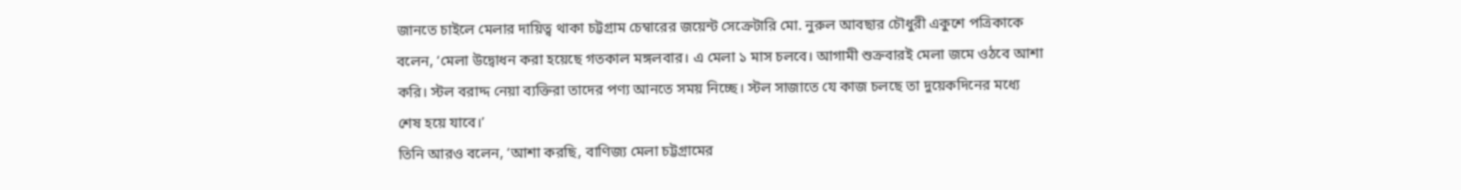জানতে চাইলে মেলার দায়িত্ব থাকা চট্টগ্রাম চেম্বারের জয়েন্ট সেক্রেটারি মো. নুরুল আবছার চৌধুরী একুশে পত্রিকাকে বলেন, ‘মেলা উদ্বোধন করা হয়েছে গতকাল মঙ্গলবার। এ মেলা ১ মাস চলবে। আগামী শুক্রবারই মেলা জমে ওঠবে আশা করি। স্টল বরাদ্দ নেয়া ব্যক্তিরা তাদের পণ্য আনতে সময় নিচ্ছে। স্টল সাজাতে যে কাজ চলছে তা দুয়েকদিনের মধ্যে শেষ হয়ে যাবে।’
তিনি আরও বলেন, ‘আশা করছি, বাণিজ্য মেলা চট্টগ্রামের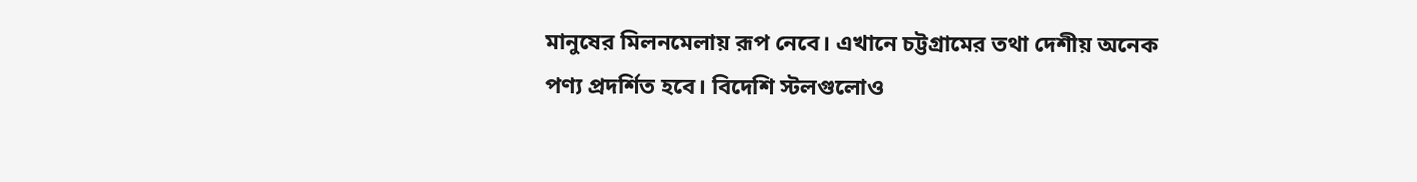মানুষের মিলনমেলায় রূপ নেবে। এখানে চট্টগ্রামের তথা দেশীয় অনেক পণ্য প্রদর্শিত হবে। বিদেশি স্টলগুলোও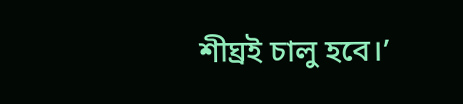শীঘ্রই চালু হবে।’